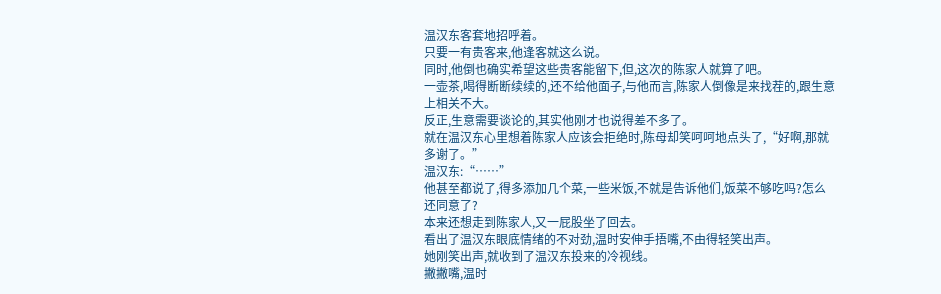温汉东客套地招呼着。
只要一有贵客来,他逢客就这么说。
同时,他倒也确实希望这些贵客能留下,但,这次的陈家人就算了吧。
一壶茶,喝得断断续续的,还不给他面子,与他而言,陈家人倒像是来找茬的,跟生意上相关不大。
反正,生意需要谈论的,其实他刚才也说得差不多了。
就在温汉东心里想着陈家人应该会拒绝时,陈母却笑呵呵地点头了,“好啊,那就多谢了。”
温汉东:“……”
他甚至都说了,得多添加几个菜,一些米饭,不就是告诉他们,饭菜不够吃吗?怎么还同意了?
本来还想走到陈家人,又一屁股坐了回去。
看出了温汉东眼底情绪的不对劲,温时安伸手捂嘴,不由得轻笑出声。
她刚笑出声,就收到了温汉东投来的冷视线。
撇撇嘴,温时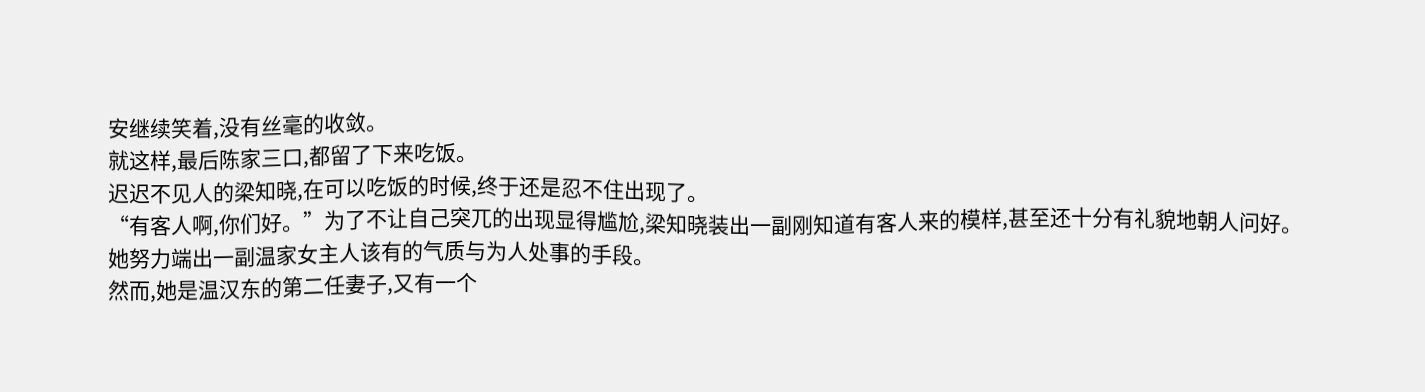安继续笑着,没有丝毫的收敛。
就这样,最后陈家三口,都留了下来吃饭。
迟迟不见人的梁知晓,在可以吃饭的时候,终于还是忍不住出现了。
“有客人啊,你们好。”为了不让自己突兀的出现显得尴尬,梁知晓装出一副刚知道有客人来的模样,甚至还十分有礼貌地朝人问好。
她努力端出一副温家女主人该有的气质与为人处事的手段。
然而,她是温汉东的第二任妻子,又有一个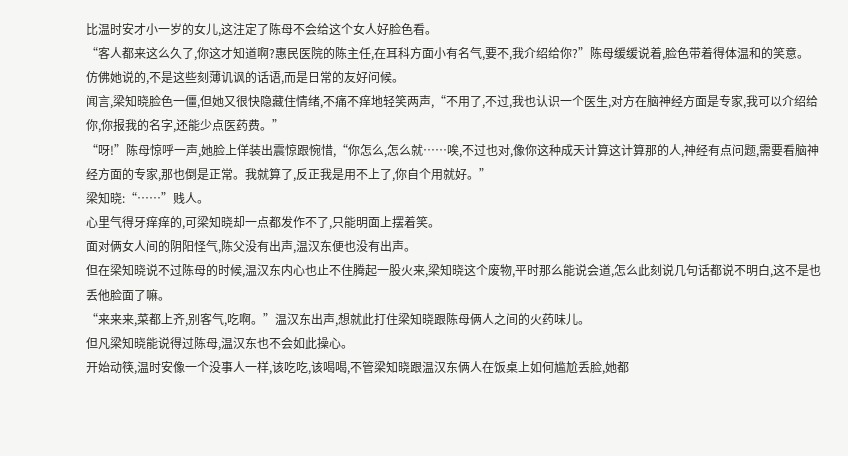比温时安才小一岁的女儿,这注定了陈母不会给这个女人好脸色看。
“客人都来这么久了,你这才知道啊?惠民医院的陈主任,在耳科方面小有名气,要不,我介绍给你?”陈母缓缓说着,脸色带着得体温和的笑意。
仿佛她说的,不是这些刻薄讥讽的话语,而是日常的友好问候。
闻言,梁知晓脸色一僵,但她又很快隐藏住情绪,不痛不痒地轻笑两声,“不用了,不过,我也认识一个医生,对方在脑神经方面是专家,我可以介绍给你,你报我的名字,还能少点医药费。”
“呀!”陈母惊呼一声,她脸上佯装出震惊跟惋惜,“你怎么,怎么就……唉,不过也对,像你这种成天计算这计算那的人,神经有点问题,需要看脑神经方面的专家,那也倒是正常。我就算了,反正我是用不上了,你自个用就好。”
梁知晓:“……”贱人。
心里气得牙痒痒的,可梁知晓却一点都发作不了,只能明面上摆着笑。
面对俩女人间的阴阳怪气,陈父没有出声,温汉东便也没有出声。
但在梁知晓说不过陈母的时候,温汉东内心也止不住腾起一股火来,梁知晓这个废物,平时那么能说会道,怎么此刻说几句话都说不明白,这不是也丢他脸面了嘛。
“来来来,菜都上齐,别客气,吃啊。”温汉东出声,想就此打住梁知晓跟陈母俩人之间的火药味儿。
但凡梁知晓能说得过陈母,温汉东也不会如此操心。
开始动筷,温时安像一个没事人一样,该吃吃,该喝喝,不管梁知晓跟温汉东俩人在饭桌上如何尴尬丢脸,她都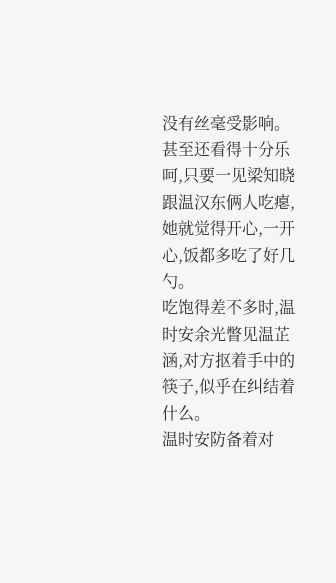没有丝毫受影响。
甚至还看得十分乐呵,只要一见梁知晓跟温汉东俩人吃瘪,她就觉得开心,一开心,饭都多吃了好几勺。
吃饱得差不多时,温时安余光瞥见温芷涵,对方抠着手中的筷子,似乎在纠结着什么。
温时安防备着对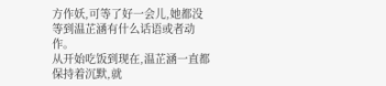方作妖,可等了好一会儿,她都没等到温芷涵有什么话语或者动作。
从开始吃饭到现在,温芷涵一直都保持着沉默,就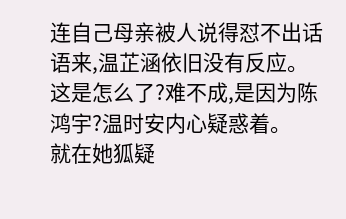连自己母亲被人说得怼不出话语来,温芷涵依旧没有反应。
这是怎么了?难不成,是因为陈鸿宇?温时安内心疑惑着。
就在她狐疑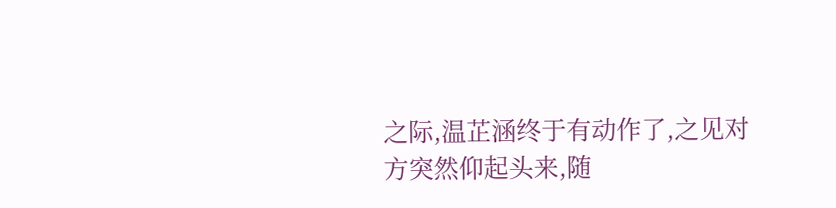之际,温芷涵终于有动作了,之见对方突然仰起头来,随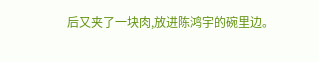后又夹了一块肉,放进陈鸿宇的碗里边。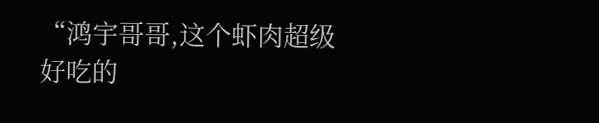“鸿宇哥哥,这个虾肉超级好吃的